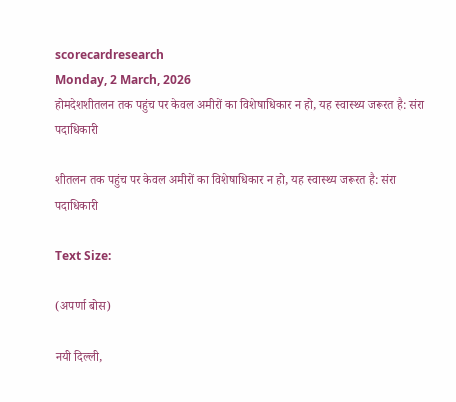scorecardresearch
Monday, 2 March, 2026
होमदेशशीतलन तक पहुंच पर केवल अमीरों का विशेषाधिकार न हो, यह स्वास्थ्य जरूरत है: संरा पदाधिकारी

शीतलन तक पहुंच पर केवल अमीरों का विशेषाधिकार न हो, यह स्वास्थ्य जरूरत है: संरा पदाधिकारी

Text Size:

(अपर्णा बोस)

नयी दिल्ली,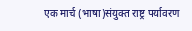एक मार्च (भाषा)संयुक्त राष्ट्र पर्यावरण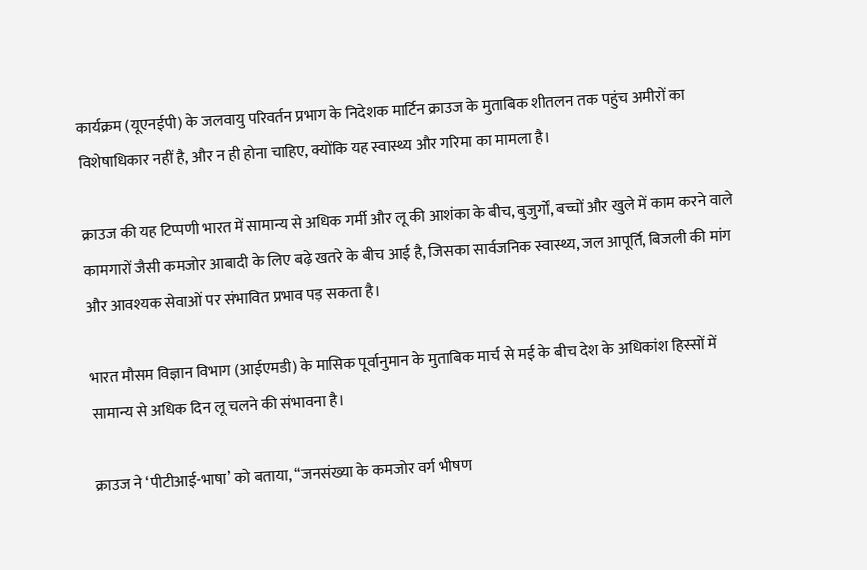कार्यक्रम (यूएनईपी) के जलवायु परिवर्तन प्रभाग के निदेशक मार्टिन क्राउज के मुताबिक शीतलन तक पहुंच अमीरों का विशेषाधिकार नहीं है, और न ही होना चाहिए, क्योंकि यह स्वास्थ्य और गरिमा का मामला है।

क्राउज की यह टिप्पणी भारत में सामान्य से अधिक गर्मी और लू की आशंका के बीच, बुजुर्गों, बच्चों और खुले में काम करने वाले कामगारों जैसी कमजोर आबादी के लिए बढ़े खतरे के बीच आई है, जिसका सार्वजनिक स्वास्थ्य, जल आपूर्ति, बिजली की मांग और आवश्यक सेवाओं पर संभावित प्रभाव पड़ सकता है।

भारत मौसम विज्ञान विभाग (आईएमडी) के मासिक पूर्वानुमान के मुताबिक मार्च से मई के बीच देश के अधिकांश हिस्सों में सामान्य से अधिक दिन लू चलने की संभावना है।

क्राउज ने ‘पीटीआई-भाषा’ को बताया, ‘‘जनसंख्या के कमजोर वर्ग भीषण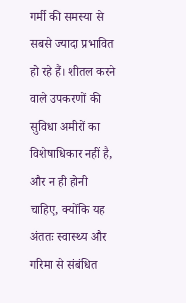गर्मी की समस्या से सबसे ज्यादा प्रभावित हो रहे हैं। शीतल करने वाले उपकरणों की सुविधा अमीरों का विशेषाधिकार नहीं है, और न ही होनी चाहिए, क्योंकि यह अंततः स्वास्थ्य और गरिमा से संबंधित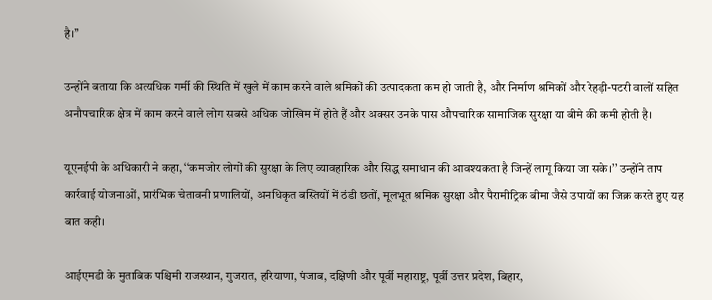है।’’

उन्होंने बताया कि अत्यधिक गर्मी की स्थिति में खुले में काम करने वाले श्रमिकों की उत्पादकता कम हो जाती है, और निर्माण श्रमिकों और रेहड़ी-पटरी वालों सहित अनौपचारिक क्षेत्र में काम करने वाले लोग सबसे अधिक जोखिम में होते हैं और अक्सर उनके पास औपचारिक सामाजिक सुरक्षा या बीमे की कमी होती है।

यूएनईपी के अधिकारी ने कहा, ‘‘कमजोर लोगों की सुरक्षा के लिए व्यावहारिक और सिद्ध समाधान की आवश्यकता है जिन्हें लागू किया जा सके।’’ उन्होंने ताप कार्रवाई योजनाओं, प्रारंभिक चेतावनी प्रणालियों, अनधिकृत बस्तियों में ठंडी छतों, मूलभूत श्रमिक सुरक्षा और पैरामीट्रिक बीमा जैसे उपायों का जिक्र करते हुए यह बात कही।

आईएमडी के मुताबिक पश्चिमी राजस्थान, गुजरात, हरियाणा, पंजाब, दक्षिणी और पूर्वी महाराष्ट्र, पूर्वी उत्तर प्रदेश, बिहार,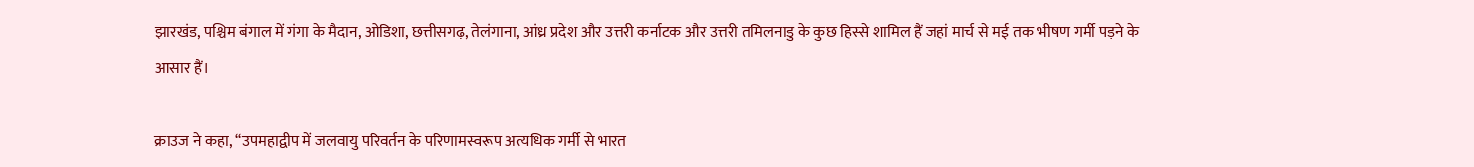झारखंड, पश्चिम बंगाल में गंगा के मैदान, ओडिशा, छत्तीसगढ़, तेलंगाना, आंध्र प्रदेश और उत्तरी कर्नाटक और उत्तरी तमिलनाडु के कुछ हिस्से शामिल हैं जहां मार्च से मई तक भीषण गर्मी पड़ने के आसार हैं।

क्राउज ने कहा, ‘‘उपमहाद्वीप में जलवायु परिवर्तन के परिणामस्वरूप अत्यधिक गर्मी से भारत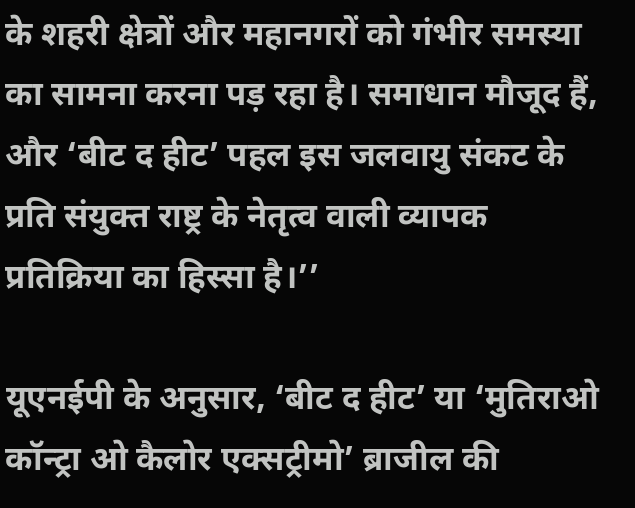के शहरी क्षेत्रों और महानगरों को गंभीर समस्या का सामना करना पड़ रहा है। समाधान मौजूद हैं, और ‘बीट द हीट’ पहल इस जलवायु संकट के प्रति संयुक्त राष्ट्र के नेतृत्व वाली व्यापक प्रतिक्रिया का हिस्सा है।’’

यूएनईपी के अनुसार, ‘बीट द हीट’ या ‘मुतिराओ कॉन्ट्रा ओ कैलोर एक्सट्रीमो’ ब्राजील की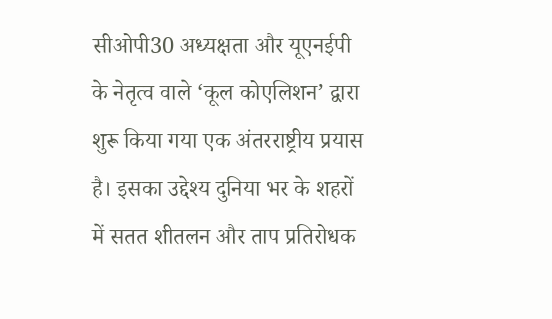सीओपी30 अध्यक्षता और यूएनईपी के नेतृत्व वाले ‘कूल कोएलिशन’ द्वारा शुरू किया गया एक अंतरराष्ट्रीय प्रयास है। इसका उद्देश्य दुनिया भर के शहरों में सतत शीतलन और ताप प्रतिरोधक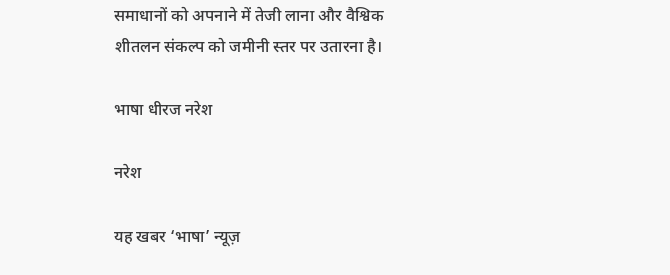समाधानों को अपनाने में तेजी लाना और वैश्विक शीतलन संकल्प को जमीनी स्तर पर उतारना है।

भाषा धीरज नरेश

नरेश

यह खबर ‘भाषा’ न्यूज़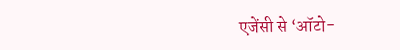एजेंसी से ‘ऑटो-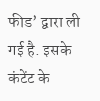फीड’ द्वारा ली गई है. इसके कंटेंट के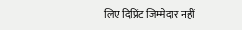लिए दिप्रिंट जिम्मेदार नहीं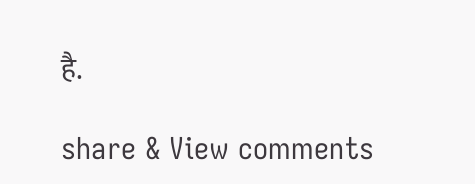है.

share & View comments